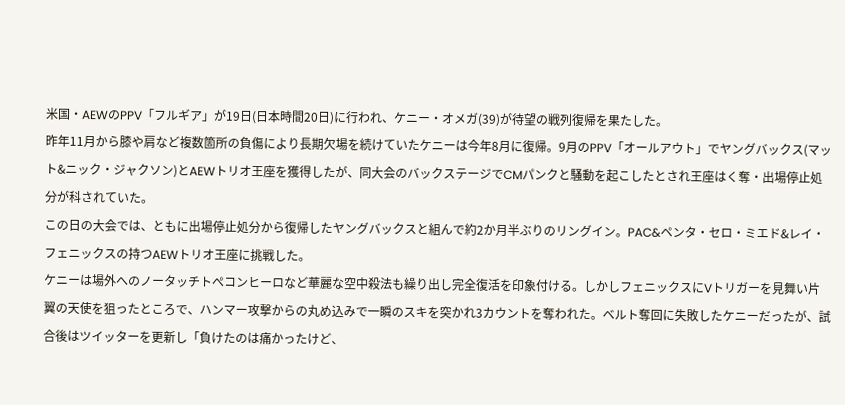米国・AEWのPPV「フルギア」が19日(日本時間20日)に行われ、ケニー・オメガ(39)が待望の戦列復帰を果たした。
昨年11月から膝や肩など複数箇所の負傷により長期欠場を続けていたケニーは今年8月に復帰。9月のPPV「オールアウト」でヤングバックス(マット&ニック・ジャクソン)とAEWトリオ王座を獲得したが、同大会のバックステージでCMパンクと騒動を起こしたとされ王座はく奪・出場停止処分が科されていた。
この日の大会では、ともに出場停止処分から復帰したヤングバックスと組んで約2か月半ぶりのリングイン。PAC&ペンタ・セロ・ミエド&レイ・フェニックスの持つAEWトリオ王座に挑戦した。
ケニーは場外へのノータッチトぺコンヒーロなど華麗な空中殺法も繰り出し完全復活を印象付ける。しかしフェニックスにVトリガーを見舞い片翼の天使を狙ったところで、ハンマー攻撃からの丸め込みで一瞬のスキを突かれ3カウントを奪われた。ベルト奪回に失敗したケニーだったが、試合後はツイッターを更新し「負けたのは痛かったけど、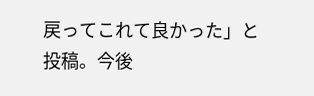戻ってこれて良かった」と投稿。今後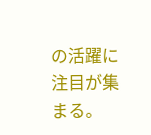の活躍に注目が集まる。